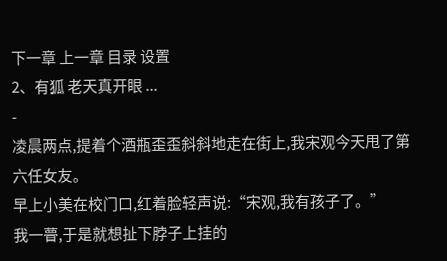下一章 上一章 目录 设置
2、有狐 老天真开眼 ...
-
凌晨两点,提着个酒瓶歪歪斜斜地走在街上,我宋观今天甩了第六任女友。
早上小美在校门口,红着脸轻声说:“宋观,我有孩子了。”
我一瞢,于是就想扯下脖子上挂的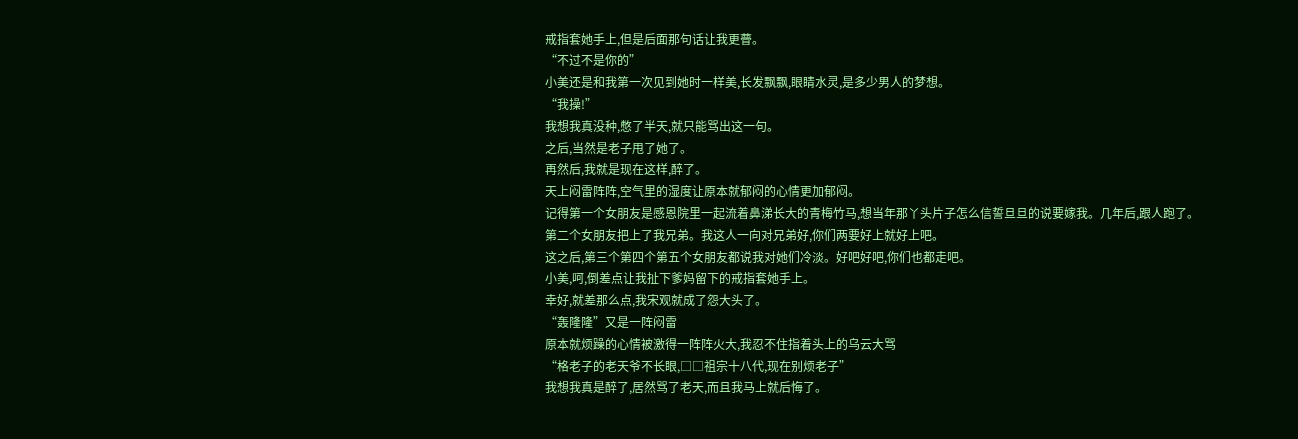戒指套她手上,但是后面那句话让我更瞢。
“不过不是你的”
小美还是和我第一次见到她时一样美,长发飘飘,眼睛水灵,是多少男人的梦想。
“我操!”
我想我真没种,憋了半天,就只能骂出这一句。
之后,当然是老子甩了她了。
再然后,我就是现在这样,醉了。
天上闷雷阵阵,空气里的湿度让原本就郁闷的心情更加郁闷。
记得第一个女朋友是感恩院里一起流着鼻涕长大的青梅竹马,想当年那丫头片子怎么信誓旦旦的说要嫁我。几年后,跟人跑了。
第二个女朋友把上了我兄弟。我这人一向对兄弟好,你们两要好上就好上吧。
这之后,第三个第四个第五个女朋友都说我对她们冷淡。好吧好吧,你们也都走吧。
小美,呵,倒差点让我扯下爹妈留下的戒指套她手上。
幸好,就差那么点,我宋观就成了怨大头了。
“轰隆隆”又是一阵闷雷
原本就烦躁的心情被激得一阵阵火大,我忍不住指着头上的乌云大骂
“格老子的老天爷不长眼,□□祖宗十八代,现在别烦老子”
我想我真是醉了,居然骂了老天,而且我马上就后悔了。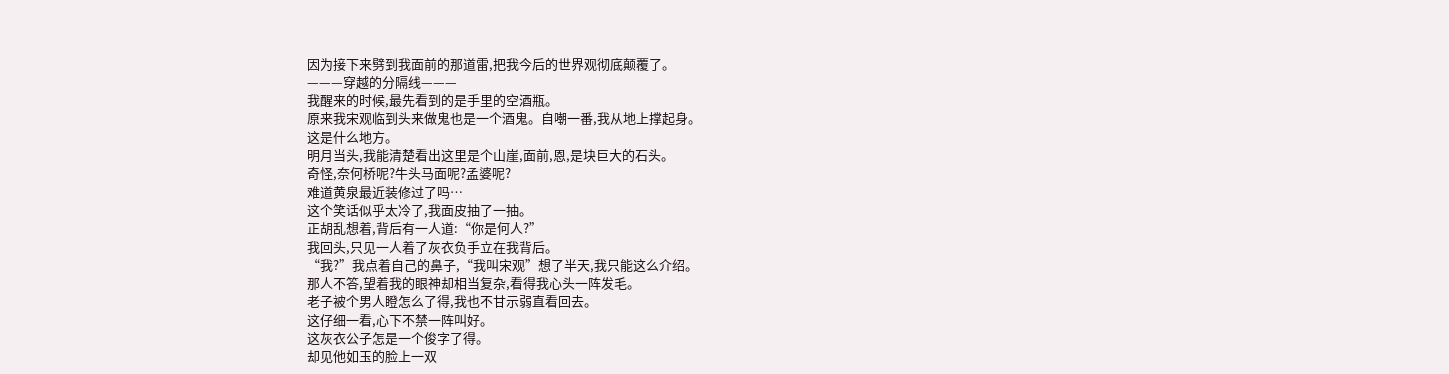因为接下来劈到我面前的那道雷,把我今后的世界观彻底颠覆了。
———穿越的分隔线———
我醒来的时候,最先看到的是手里的空酒瓶。
原来我宋观临到头来做鬼也是一个酒鬼。自嘲一番,我从地上撑起身。
这是什么地方。
明月当头,我能清楚看出这里是个山崖,面前,恩,是块巨大的石头。
奇怪,奈何桥呢?牛头马面呢?孟婆呢?
难道黄泉最近装修过了吗…
这个笑话似乎太冷了,我面皮抽了一抽。
正胡乱想着,背后有一人道:“你是何人?”
我回头,只见一人着了灰衣负手立在我背后。
“我?”我点着自己的鼻子,“我叫宋观”想了半天,我只能这么介绍。
那人不答,望着我的眼神却相当复杂,看得我心头一阵发毛。
老子被个男人瞪怎么了得,我也不甘示弱直看回去。
这仔细一看,心下不禁一阵叫好。
这灰衣公子怎是一个俊字了得。
却见他如玉的脸上一双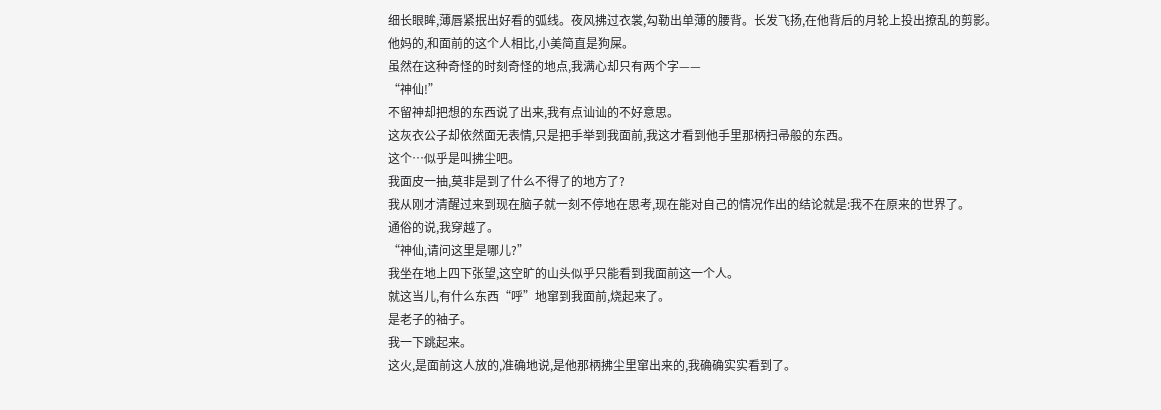细长眼眸,薄唇紧抿出好看的弧线。夜风拂过衣裳,勾勒出单薄的腰背。长发飞扬,在他背后的月轮上投出撩乱的剪影。
他妈的,和面前的这个人相比,小美简直是狗屎。
虽然在这种奇怪的时刻奇怪的地点,我满心却只有两个字——
“神仙!”
不留神却把想的东西说了出来,我有点讪讪的不好意思。
这灰衣公子却依然面无表情,只是把手举到我面前,我这才看到他手里那柄扫帚般的东西。
这个…似乎是叫拂尘吧。
我面皮一抽,莫非是到了什么不得了的地方了?
我从刚才清醒过来到现在脑子就一刻不停地在思考,现在能对自己的情况作出的结论就是:我不在原来的世界了。
通俗的说,我穿越了。
“神仙,请问这里是哪儿?”
我坐在地上四下张望,这空旷的山头似乎只能看到我面前这一个人。
就这当儿,有什么东西“呼”地窜到我面前,烧起来了。
是老子的袖子。
我一下跳起来。
这火,是面前这人放的,准确地说,是他那柄拂尘里窜出来的,我确确实实看到了。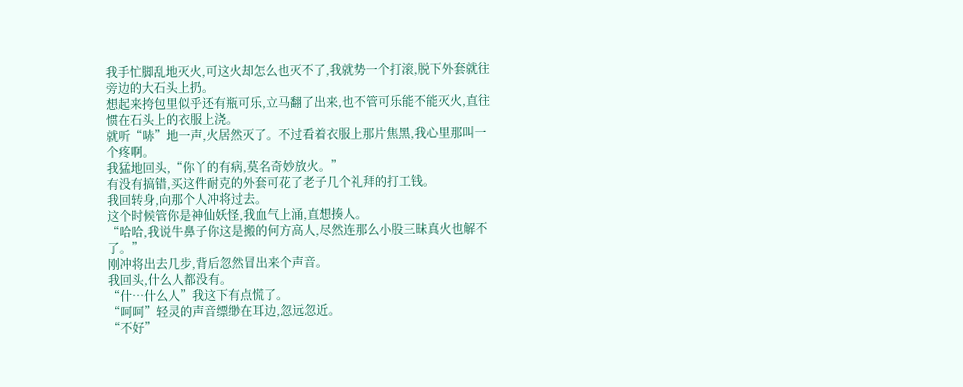我手忙脚乱地灭火,可这火却怎么也灭不了,我就势一个打滚,脱下外套就往旁边的大石头上扔。
想起来挎包里似乎还有瓶可乐,立马翻了出来,也不管可乐能不能灭火,直往惯在石头上的衣服上浇。
就听“哧”地一声,火居然灭了。不过看着衣服上那片焦黑,我心里那叫一个疼啊。
我猛地回头,“你丫的有病,莫名奇妙放火。”
有没有搞错,买这件耐克的外套可花了老子几个礼拜的打工钱。
我回转身,向那个人冲将过去。
这个时候管你是神仙妖怪,我血气上涌,直想揍人。
“哈哈,我说牛鼻子你这是搬的何方高人,尽然连那么小股三昧真火也解不了。”
刚冲将出去几步,背后忽然冒出来个声音。
我回头,什么人都没有。
“什…什么人”我这下有点慌了。
“呵呵”轻灵的声音缥缈在耳边,忽远忽近。
“不好”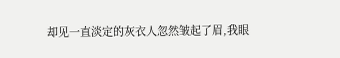却见一直淡定的灰衣人忽然皱起了眉,我眼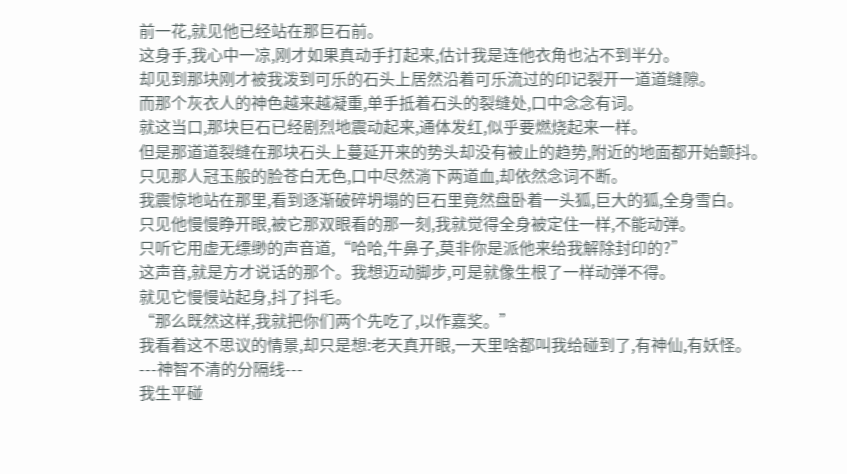前一花,就见他已经站在那巨石前。
这身手,我心中一凉,刚才如果真动手打起来,估计我是连他衣角也沾不到半分。
却见到那块刚才被我泼到可乐的石头上居然沿着可乐流过的印记裂开一道道缝隙。
而那个灰衣人的神色越来越凝重,单手抵着石头的裂缝处,口中念念有词。
就这当口,那块巨石已经剧烈地震动起来,通体发红,似乎要燃烧起来一样。
但是那道道裂缝在那块石头上蔓延开来的势头却没有被止的趋势,附近的地面都开始颤抖。
只见那人冠玉般的脸苍白无色,口中尽然淌下两道血,却依然念词不断。
我震惊地站在那里,看到逐渐破碎坍塌的巨石里竟然盘卧着一头狐,巨大的狐,全身雪白。
只见他慢慢睁开眼,被它那双眼看的那一刻,我就觉得全身被定住一样,不能动弹。
只听它用虚无缥缈的声音道,“哈哈,牛鼻子,莫非你是派他来给我解除封印的?”
这声音,就是方才说话的那个。我想迈动脚步,可是就像生根了一样动弹不得。
就见它慢慢站起身,抖了抖毛。
“那么既然这样,我就把你们两个先吃了,以作嘉奖。”
我看着这不思议的情景,却只是想:老天真开眼,一天里啥都叫我给碰到了,有神仙,有妖怪。
---神智不清的分隔线---
我生平碰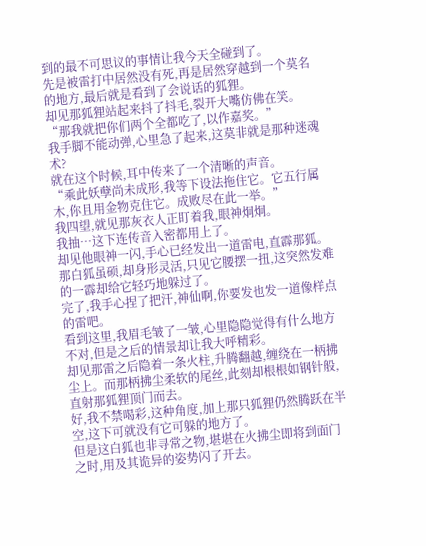到的最不可思议的事情让我今天全碰到了。
先是被雷打中居然没有死,再是居然穿越到一个莫名的地方,最后就是看到了会说话的狐狸。
却见那狐狸站起来抖了抖毛,裂开大嘴仿佛在笑。
“那我就把你们两个全都吃了,以作嘉奖。”
我手脚不能动弹,心里急了起来,这莫非就是那种迷魂术?
就在这个时候,耳中传来了一个清晰的声音。
“乘此妖孽尚未成形,我等下设法拖住它。它五行属木,你且用金物克住它。成败尽在此一举。”
我四望,就见那灰衣人正盯着我,眼神炯炯。
我抽…这下连传音入密都用上了。
却见他眼神一闪,手心已经发出一道雷电,直霹那狐。
那白狐虽硕,却身形灵活,只见它腰摆一扭,这突然发难的一霹却给它轻巧地躲过了。
完了,我手心捏了把汗,神仙啊,你要发也发一道像样点的雷吧。
看到这里,我眉毛皱了一皱,心里隐隐觉得有什么地方不对,但是之后的情景却让我大呼精彩。
却见那雷之后隐着一条火柱,升腾翻越,缠绕在一柄拂尘上。而那柄拂尘柔软的尾丝,此刻却根根如钢针般,直射那狐狸顶门而去。
好,我不禁喝彩,这种角度,加上那只狐狸仍然腾跃在半空,这下可就没有它可躲的地方了。
但是这白狐也非寻常之物,堪堪在火拂尘即将到面门之时,用及其诡异的姿势闪了开去。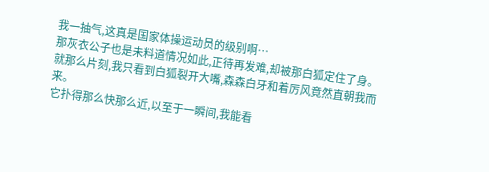我一抽气,这真是国家体操运动员的级别啊…
那灰衣公子也是未料道情况如此,正待再发难,却被那白狐定住了身。
就那么片刻,我只看到白狐裂开大嘴,森森白牙和着厉风竟然直朝我而来。
它扑得那么快那么近,以至于一瞬间,我能看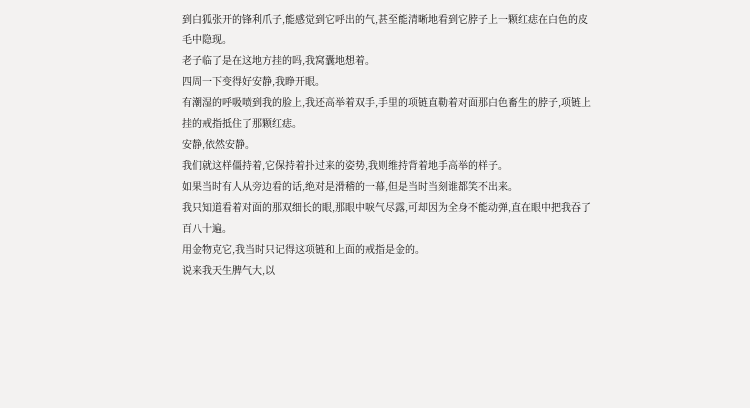到白狐张开的锋利爪子,能感觉到它呼出的气,甚至能清晰地看到它脖子上一颗红痣在白色的皮毛中隐现。
老子临了是在这地方挂的吗,我窝囊地想着。
四周一下变得好安静,我睁开眼。
有潮湿的呼吸喷到我的脸上,我还高举着双手,手里的项链直勒着对面那白色畜生的脖子,项链上挂的戒指抵住了那颗红痣。
安静,依然安静。
我们就这样僵持着,它保持着扑过来的姿势,我则维持背着地手高举的样子。
如果当时有人从旁边看的话,绝对是滑稽的一幕,但是当时当刻谁都笑不出来。
我只知道看着对面的那双细长的眼,那眼中唳气尽露,可却因为全身不能动弹,直在眼中把我吞了百八十遍。
用金物克它,我当时只记得这项链和上面的戒指是金的。
说来我天生脾气大,以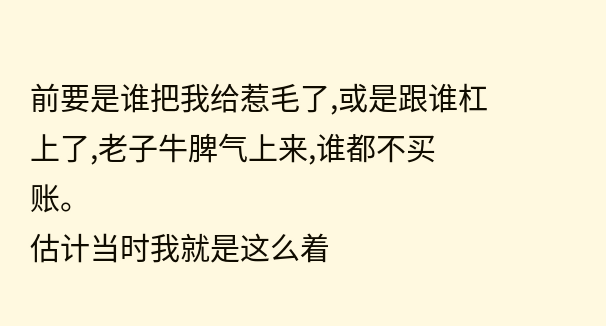前要是谁把我给惹毛了,或是跟谁杠上了,老子牛脾气上来,谁都不买账。
估计当时我就是这么着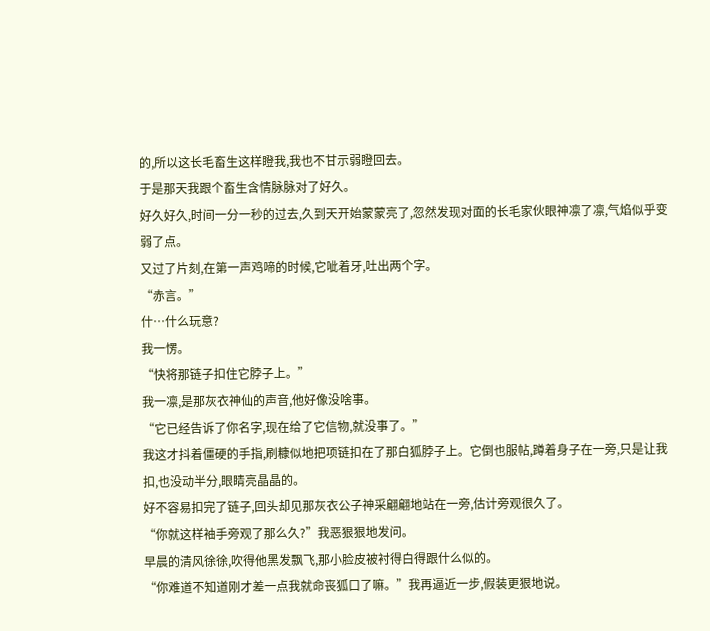的,所以这长毛畜生这样瞪我,我也不甘示弱瞪回去。
于是那天我跟个畜生含情脉脉对了好久。
好久好久,时间一分一秒的过去,久到天开始蒙蒙亮了,忽然发现对面的长毛家伙眼神凛了凛,气焰似乎变弱了点。
又过了片刻,在第一声鸡啼的时候,它呲着牙,吐出两个字。
“赤言。”
什…什么玩意?
我一愣。
“快将那链子扣住它脖子上。”
我一凛,是那灰衣神仙的声音,他好像没啥事。
“它已经告诉了你名字,现在给了它信物,就没事了。”
我这才抖着僵硬的手指,刷糠似地把项链扣在了那白狐脖子上。它倒也服帖,蹲着身子在一旁,只是让我扣,也没动半分,眼睛亮晶晶的。
好不容易扣完了链子,回头却见那灰衣公子神采翩翩地站在一旁,估计旁观很久了。
“你就这样袖手旁观了那么久?”我恶狠狠地发问。
早晨的清风徐徐,吹得他黑发飘飞,那小脸皮被衬得白得跟什么似的。
“你难道不知道刚才差一点我就命丧狐口了嘛。”我再逼近一步,假装更狠地说。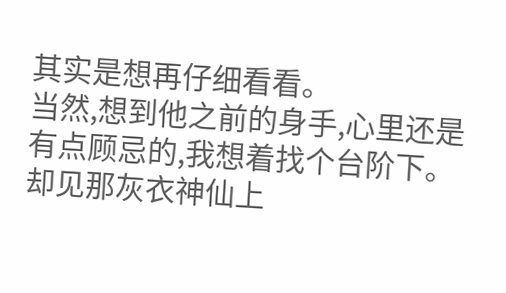其实是想再仔细看看。
当然,想到他之前的身手,心里还是有点顾忌的,我想着找个台阶下。
却见那灰衣神仙上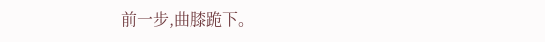前一步,曲膝跪下。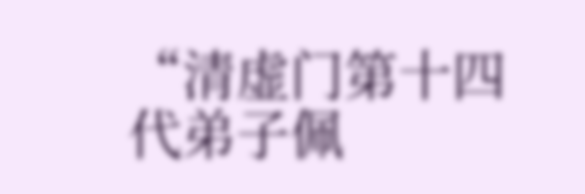“清虚门第十四代弟子佩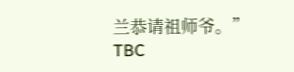兰恭请祖师爷。”
TBC